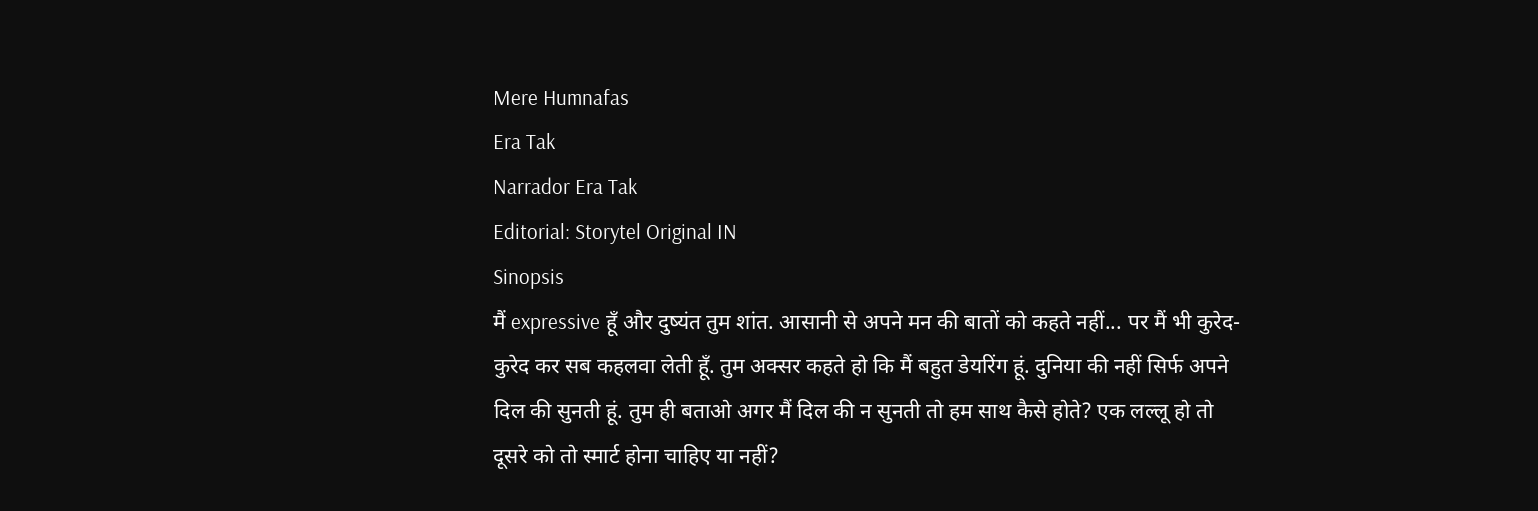Mere Humnafas
Era Tak
Narrador Era Tak
Editorial: Storytel Original IN
Sinopsis
मैं expressive हूँ और दुष्यंत तुम शांत. आसानी से अपने मन की बातों को कहते नहीं... पर मैं भी कुरेद-कुरेद कर सब कहलवा लेती हूँ. तुम अक्सर कहते हो कि मैं बहुत डेयरिंग हूं. दुनिया की नहीं सिर्फ अपने दिल की सुनती हूं. तुम ही बताओ अगर मैं दिल की न सुनती तो हम साथ कैसे होते? एक लल्लू हो तो दूसरे को तो स्मार्ट होना चाहिए या नहीं?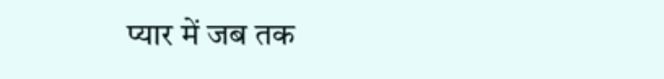प्यार में जब तक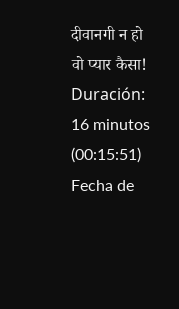दीवानगी न हो वो प्यार कैसा!
Duración: 16 minutos (00:15:51) Fecha de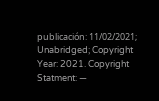publicación: 11/02/2021; Unabridged; Copyright Year: 2021. Copyright Statment: —